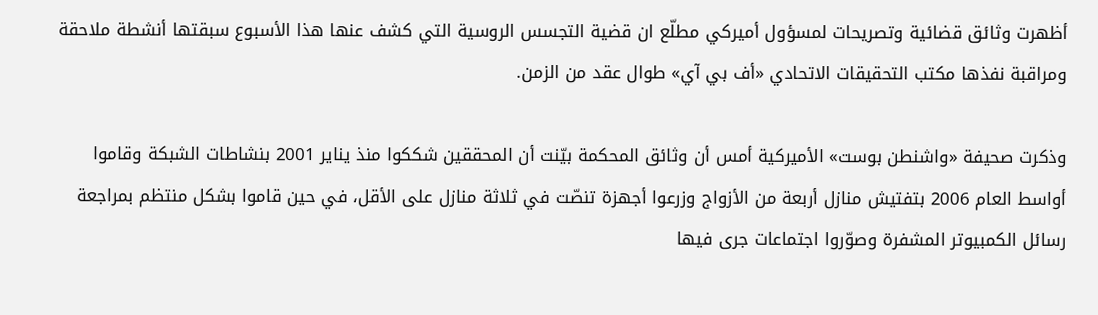أظهرت وثائق قضائية وتصريحات لمسؤول أميركي مطلّع ان قضية التجسس الروسية التي كشف عنها هذا الأسبوع سبقتها أنشطة ملاحقة ومراقبة نفذها مكتب التحقيقات الاتحادي «أف بي آي» طوال عقد من الزمن.

وذكرت صحيفة «واشنطن بوست» الأميركية أمس أن وثائق المحكمة بيّنت أن المحققين شككوا منذ يناير 2001 بنشاطات الشبكة وقاموا أواسط العام 2006 بتفتيش منازل أربعة من الأزواج وزرعوا أجهزة تنصّت في ثلاثة منازل على الأقل، في حين قاموا بشكل منتظم بمراجعة رسائل الكمبيوتر المشفرة وصوّروا اجتماعات جرى فيها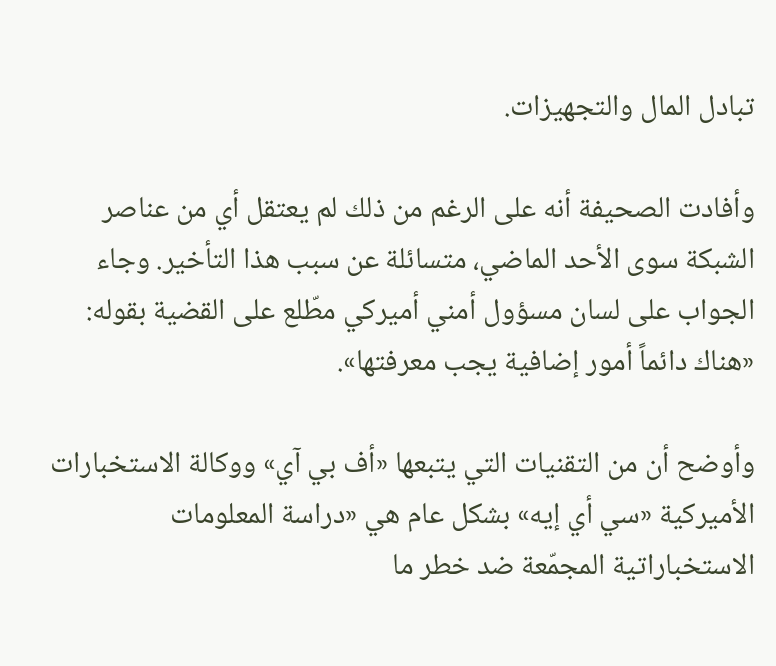تبادل المال والتجهيزات.

وأفادت الصحيفة أنه على الرغم من ذلك لم يعتقل أي من عناصر الشبكة سوى الأحد الماضي، متسائلة عن سبب هذا التأخير. وجاء الجواب على لسان مسؤول أمني أميركي مطّلع على القضية بقوله: «هناك دائماً أمور إضافية يجب معرفتها».

وأوضح أن من التقنيات التي يتبعها «أف بي آي» ووكالة الاستخبارات الأميركية «سي أي إيه» بشكل عام هي «دراسة المعلومات الاستخباراتية المجمّعة ضد خطر ما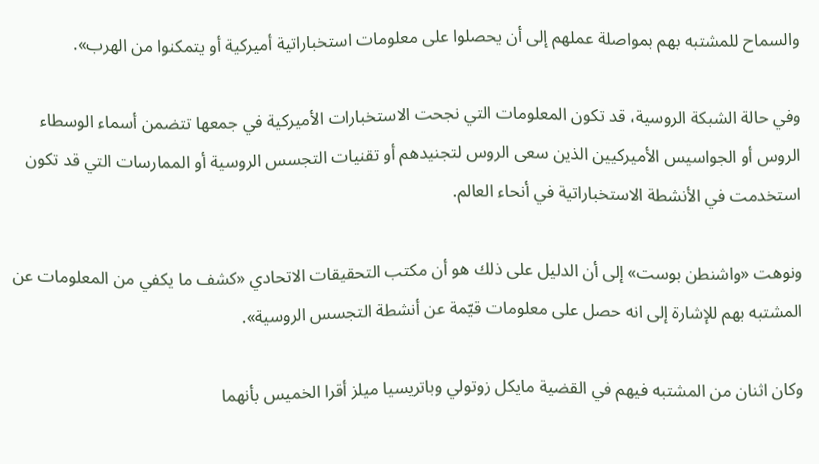والسماح للمشتبه بهم بمواصلة عملهم إلى أن يحصلوا على معلومات استخباراتية أميركية أو يتمكنوا من الهرب».

وفي حالة الشبكة الروسية، قد تكون المعلومات التي نجحت الاستخبارات الأميركية في جمعها تتضمن أسماء الوسطاء الروس أو الجواسيس الأميركيين الذين سعى الروس لتجنيدهم أو تقنيات التجسس الروسية أو الممارسات التي قد تكون استخدمت في الأنشطة الاستخباراتية في أنحاء العالم.

ونوهت «واشنطن بوست» إلى أن الدليل على ذلك هو أن مكتب التحقيقات الاتحادي «كشف ما يكفي من المعلومات عن المشتبه بهم للإشارة إلى انه حصل على معلومات قيّمة عن أنشطة التجسس الروسية».

وكان اثنان من المشتبه فيهم في القضية مايكل زوتولي وباتريسيا ميلز أقرا الخميس بأنهما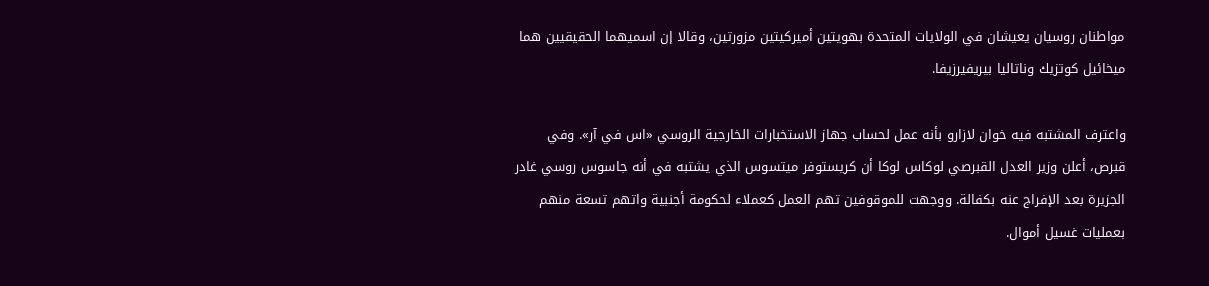مواطنان روسيان يعيشان في الولايات المتحدة بهويتين أميركيتين مزورتين، وقالا إن اسميهما الحقيقيين هما ميخائيل كوتزيك وناتاليا بيريفيرزيفا.

واعترف المشتبه فيه خوان لازارو بأنه عمل لحساب جهاز الاستخبارات الخارجية الروسي «اس في آر». وفي قبرص، أعلن وزير العدل القبرصي لوكاس لوكا أن كريستوفر ميتسوس الذي يشتبه في أنه جاسوس روسي غادر الجزيرة بعد الإفراج عنه بكفالة. ووجهت للموقوفين تهم العمل كعملاء لحكومة أجنبية واتهم تسعة منهم بعمليات غسيل أموال.